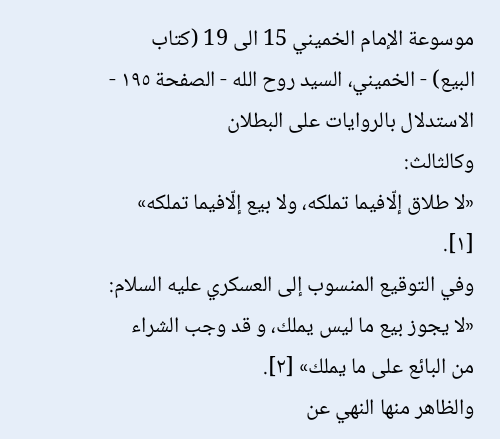موسوعة الإمام الخميني 15 الى 19 (كتاب البيع) - الخميني، السيد روح الله - الصفحة ١٩٥ - الاستدلال بالروايات على البطلان
وكالثالث:
«لا طلاق إلّافيما تملكه، ولا بيع إلّافيما تملكه» [١].
وفي التوقيع المنسوب إلى العسكري عليه السلام:
«لا يجوز بيع ما ليس يملك، و قد وجب الشراء من البائع على ما يملك» [٢].
والظاهر منها النهي عن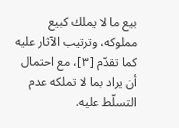بيع ما لا يملك كبيع مملوكه، وترتيب الآثار عليه كما تقدّم [٣]، مع احتمال أن يراد بما لا تملكه عدم التسلّط عليه.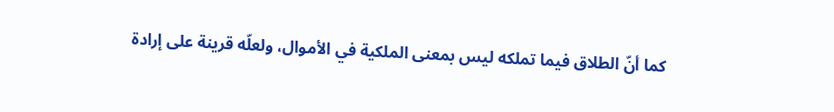كما أنّ الطلاق فيما تملكه ليس بمعنى الملكية في الأموال، ولعلّه قرينة على إرادة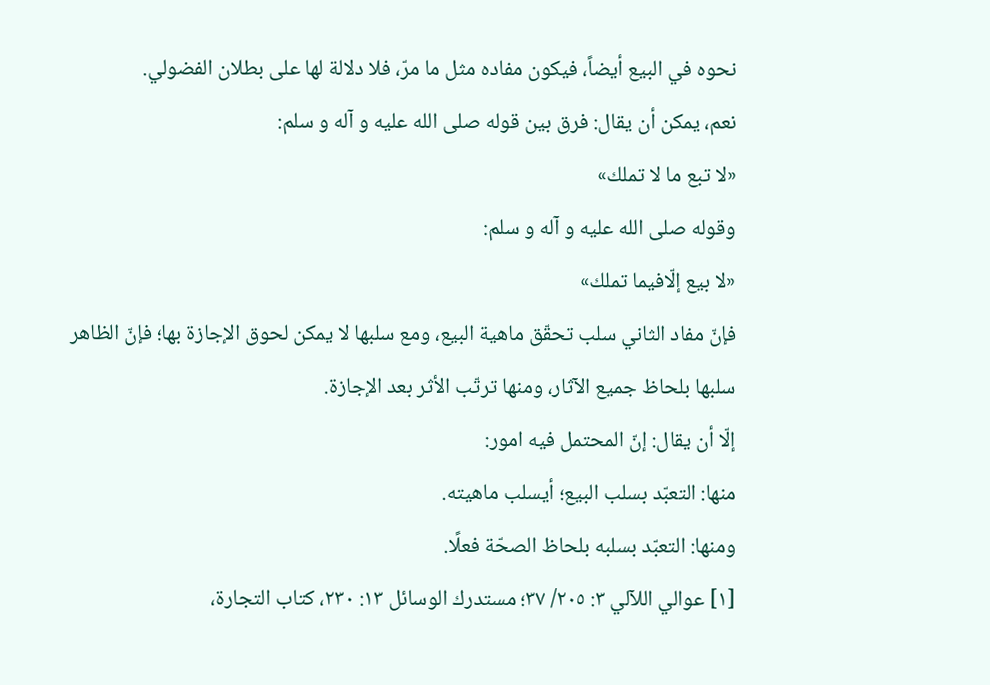نحوه في البيع أيضاً، فيكون مفاده مثل ما مرّ، فلا دلالة لها على بطلان الفضولي.
نعم، يمكن أن يقال: فرق بين قوله صلى الله عليه و آله و سلم:
«لا تبع ما لا تملك»
وقوله صلى الله عليه و آله و سلم:
«لا بيع إلّافيما تملك»
فإنّ مفاد الثاني سلب تحقّق ماهية البيع، ومع سلبها لا يمكن لحوق الإجازة بها؛ فإنّ الظاهر سلبها بلحاظ جميع الآثار، ومنها ترتّب الأثر بعد الإجازة.
إلّا أن يقال: إنّ المحتمل فيه امور:
منها: التعبّد بسلب البيع؛ أيسلب ماهيته.
ومنها: التعبّد بسلبه بلحاظ الصحّة فعلًا.
[١] عوالي اللآلي ٣: ٢٠٥/ ٣٧؛ مستدرك الوسائل ١٣: ٢٣٠، كتاب التجارة،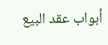أبواب عقد البيع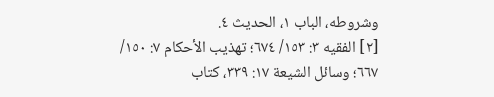وشروطه، الباب ١، الحديث ٤.
[٢] الفقيه ٣: ١٥٣/ ٦٧٤؛ تهذيب الأحكام ٧: ١٥٠/ ٦٦٧؛ وسائل الشيعة ١٧: ٣٣٩، كتاب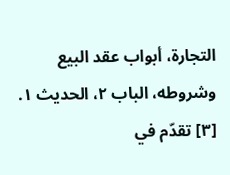التجارة، أبواب عقد البيع وشروطه، الباب ٢، الحديث ١.
[٣] تقدّم في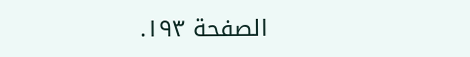الصفحة ١٩٣.